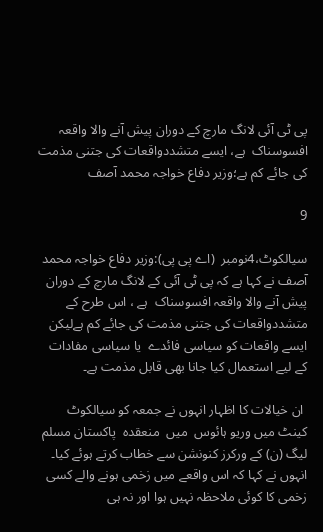پی ٹی آئی لانگ مارچ کے دوران پیش آنے والا واقعہ افسوسناک  ہے، ایسے متشددواقعات کی جتنی مذمت کی جائے کم ہے؛وزیر دفاع خواجہ محمد آصف

9

سیالکوٹ،4نومبر  (اے پی پی):وزیر دفاع خواجہ محمد آصف نے کہا ہے کہ پی ٹی آئی کے لانگ مارچ کے دوران پیش آنے والا واقعہ افسوسناک  ہے ، اس طرح کے متشددواقعات کی جتنی مذمت کی جائے کم ہےلیکن ایسے واقعات کو سیاسی فائدے  یا سیاسی مفادات کے لیے استعمال کیا جانا بھی قابل مذمت ہے۔

 ان خیالات کا اظہار انہوں نے جمعہ کو سیالکوٹ کینٹ میں وریو ہائوس  میں  منعقدہ  پاکستان مسلم لیگ (ن) کے ورکرز کنونشن سے خطاب کرتے ہوئے کیا۔ انہوں نے کہا کہ اس واقعے میں زخمی ہونے والے کسی زخمی کا کوئی ملاحظہ نہیں ہوا اور نہ ہی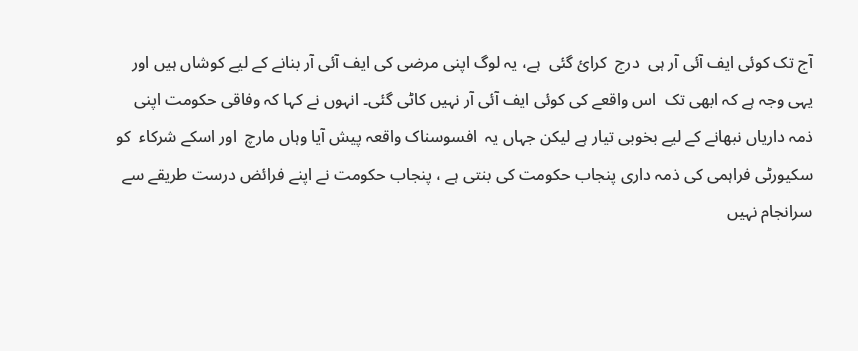آج تک کوئی ایف آئی آر ہی  درج  کرائ گئی  ہے، یہ لوگ اپنی مرضی کی ایف آئی آر بنانے کے لیے کوشاں ہیں اور یہی وجہ ہے کہ ابھی تک  اس واقعے کی کوئی ایف آئی آر نہیں کاٹی گئی۔ انہوں نے کہا کہ وفاقی حکومت اپنی ذمہ داریاں نبھانے کے لیے بخوبی تیار ہے لیکن جہاں یہ  افسوسناک واقعہ پیش آیا وہاں مارچ  اور اسکے شرکاء  کو سکیورٹی فراہمی کی ذمہ داری پنجاب حکومت کی بنتی ہے ، پنجاب حکومت نے اپنے فرائض درست طریقے سے سرانجام نہیں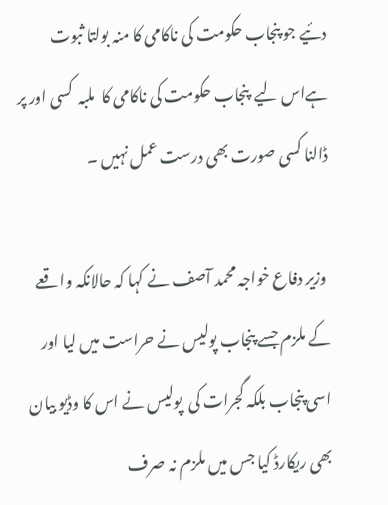دئیے جو پنجاب حکومت کی ناکامی کا منہ بولتا ثبوت ہےاس لیے  پنجاب حکومت کی ناکامی کا  ملبہ  کسی اور پر ڈالنا کسی صورت بھی درست عمل نہیں ۔

 وزیر دفاع خواجہ محمد آصف نے کہا کہ حالانکہ واقعے کے ملزم جسے پنجاب پولیس نے حراست میں لیا اور اسی پنجاب بلکہ گجرات کی  پولیس نے اس کا وڈیو بیان بھی ریکارڈ کیا جس میں ملزم نہ صرف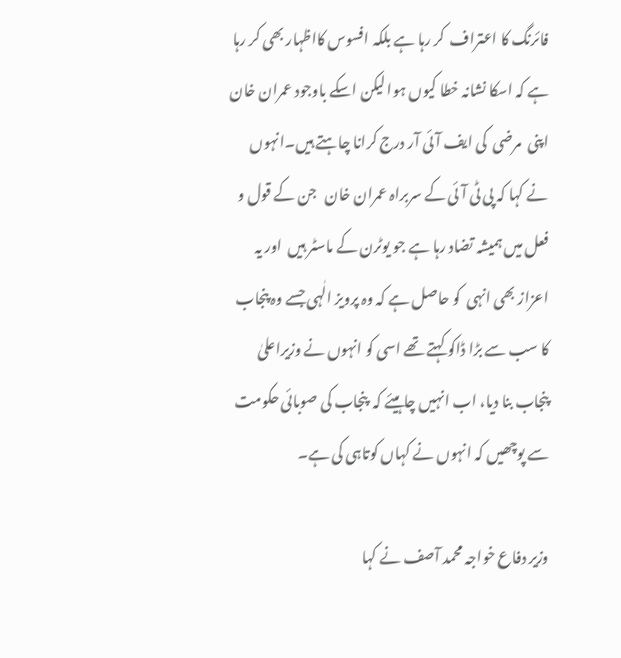فائرنگ کا اعتراف  کر رہا ہے بلکہ افسوس کااظہار بھی کر رہا ہے کہ اسکا نشانہ خطا کیوں ہوا لیکن اسکے باوجود عمران خان  اپنی  مرضی  کی ایف آئی آر درج کرانا چاہتے ہیں۔انہوں نے کہا کہ پی ٹی آئی کے سربراہ عمران خان   جن کے قول و فعل میں ہمیشہ تضاد رہا ہے جو یوٹرن کے ماسٹر ہیں  اور یہ اعزاز بھی انہی  کو حاصل ہے کہ وہ پرویز الٰہی جسے وہ پنجاب کا سب سے بڑا ڈاکو کہتے تھے اسی کو انہوں نے وزیراعلیٰ پنجاب بنا دیا، اب انہیں چاہیئے کہ  پنجاب کی صوبائی حکومت سے پوچھیں کہ انہوں نے کہاں کوتاہی کی ہے۔

وزیر دفاع خواجہ محمد آصف نے کہا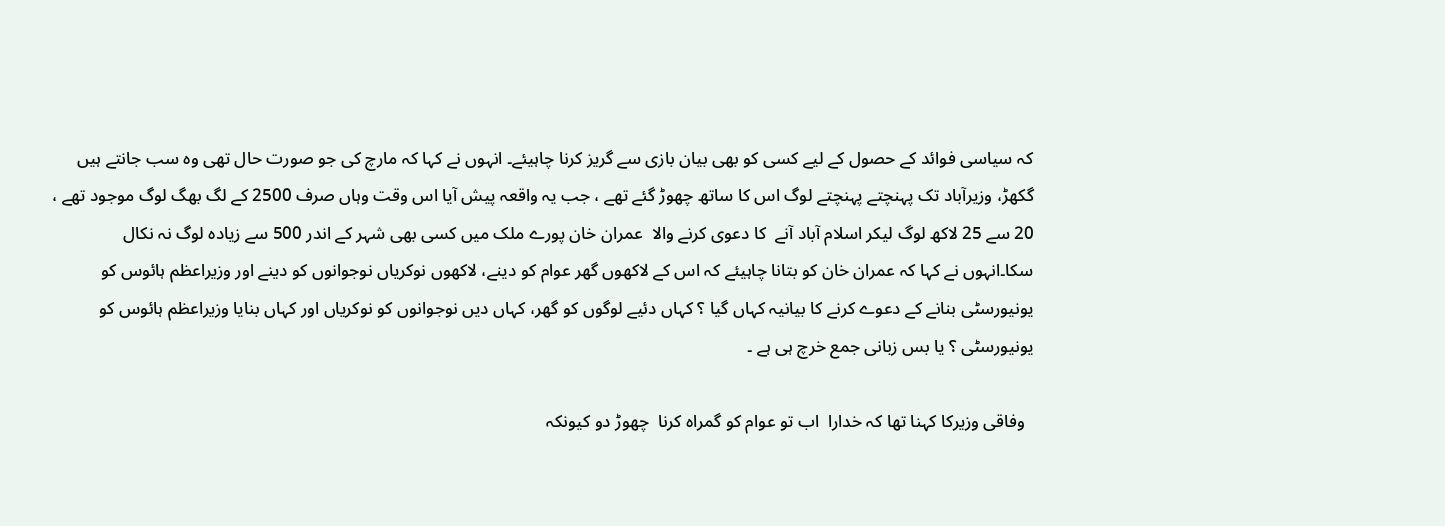کہ سیاسی فوائد کے حصول کے لیے کسی کو بھی بیان بازی سے گریز کرنا چاہیئے۔ انہوں نے کہا کہ مارچ کی جو صورت حال تھی وہ سب جانتے ہیں گکھڑ، وزیرآباد تک پہنچتے پہنچتے لوگ اس کا ساتھ چھوڑ گئے تھے ، جب یہ واقعہ پیش آیا اس وقت وہاں صرف 2500 کے لگ بھگ لوگ موجود تھے ، 20 سے 25 لاکھ لوگ لیکر اسلام آباد آنے  کا دعوی کرنے والا  عمران خان پورے ملک میں کسی بھی شہر کے اندر 500 سے زیادہ لوگ نہ نکال سکا۔انہوں نے کہا کہ عمران خان کو بتانا چاہیئے کہ اس کے لاکھوں گھر عوام کو دینے، لاکھوں نوکریاں نوجوانوں کو دینے اور وزیراعظم ہائوس کو یونیورسٹی بنانے کے دعوے کرنے کا بیانیہ کہاں گیا ؟ کہاں دئیے لوگوں کو گھر، کہاں دیں نوجوانوں کو نوکریاں اور کہاں بنایا وزیراعظم ہائوس کو یونیورسٹی ؟ یا بس زبانی جمع خرچ ہی ہے ۔

  وفاقی وزیرکا کہنا تھا کہ خدارا  اب تو عوام کو گمراہ کرنا  چھوڑ دو کیونکہ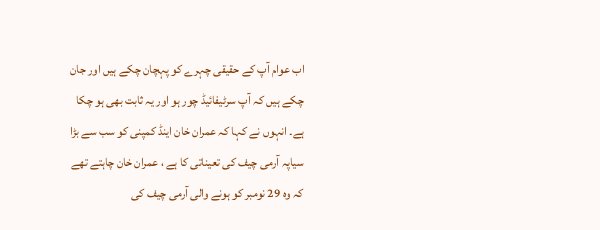اب عوام آپ کے حقیقی چہرے کو پہچان چکے ہیں اور جان چکے ہیں کہ آپ سرٹیفائیڈ چور ہو اور یہ ثابت بھی ہو چکا ہے۔ انہوں نے کہا کہ عمران خان اینڈ کمپنی کو سب سے بڑا سیاپہ آرمی چیف کی تعیناتی کا ہے ، عمران خان چاہتے تھے کہ وہ 29 نومبر کو ہونے والی آرمی چیف کی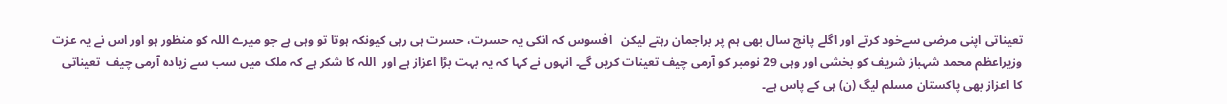تعیناتی اپنی مرضی سےخود کرتے اور اگلے پانچ سال بھی ہم پر براجمان رہتے لیکن   افسوس کہ انکی یہ حسرت، حسرت ہی رہی کیونکہ ہوتا تو وہی ہے جو میرے اللہ کو منظور ہو اور اس نے یہ عزت وزیراعظم محمد شہباز شریف کو بخشی اور وہی 29 نومبر کو آرمی چیف تعینات کریں گے۔ انہوں نے کہا کہ یہ بہت بڑا اعزاز ہے اور  اللہ کا شکر ہے کہ ملک میں سب سے زیادہ آرمی چیف  تعیناتی کا اعزاز بھی پاکستان مسلم لیگ (ن) ہی کے پاس ہے۔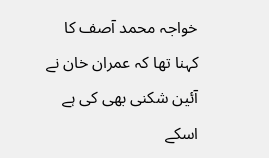خواجہ محمد آصف کا کہنا تھا کہ عمران خان نے آئین شکنی بھی کی ہے اسکے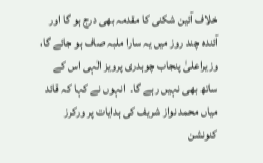خلاف آئین شکنی کا مقدمہ بھی درج ہو گا اور آئندہ چند روز میں یہ سارا ملبہ صاف ہو جائے گا،  وزیراعلیٰ پنجاب چوہدری پرویز الٰہی اس کے ساتھ بھی نہیں رہے گا۔  انہوں نے کہا کہ قائد میاں محمد نواز شریف کی ہدایات پر ورکرز کنونشن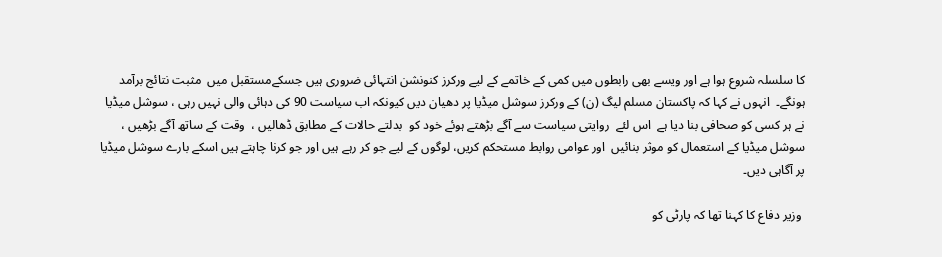کا سلسلہ شروع ہوا ہے اور ویسے بھی رابطوں میں کمی کے خاتمے کے لیے ورکرز کنونشن انتہائی ضروری ہیں جسکےمستقبل میں  مثبت نتائج برآمد ہونگے۔  انہوں نے کہا کہ پاکستان مسلم لیگ (ن) کے ورکرز سوشل میڈیا پر دھیان دیں کیونکہ اب سیاست 90 کی دہائی والی نہیں رہی ، سوشل میڈیا نے ہر کسی کو صحافی بنا دیا ہے  اس لئے  روایتی سیاست سے آگے بڑھتے ہوئے خود کو  بدلتے حالات کے مطابق ڈھالیں ،  وقت کے ساتھ آگے بڑھیں ،  سوشل میڈیا کے استعمال کو موثر بنائیں  اور عوامی روابط مستحکم کریں، لوگوں کے لیے جو کر رہے ہیں اور جو کرنا چاہتے ہیں اسکے بارے سوشل میڈیا پر آگاہی دیں۔

 وزیر دفاع کا کہنا تھا کہ پارٹی کو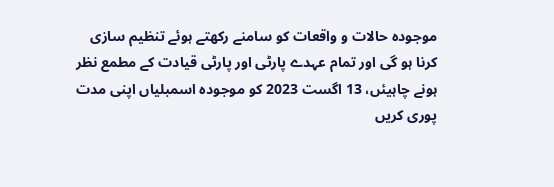موجودہ حالات و واقعات کو سامنے رکھتے ہوئے تنظیم سازی کرنا ہو گی اور تمام عہدے پارٹی اور پارٹی قیادت کے مطمع نظر ہونے چاہیئں، 13 اگست 2023 کو موجودہ اسمبلیاں اپنی مدت پوری کریں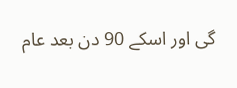گی اور اسکے 90 دن بعد عام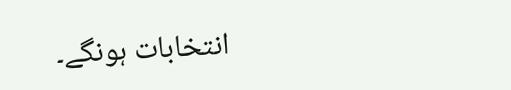انتخابات ہونگے۔